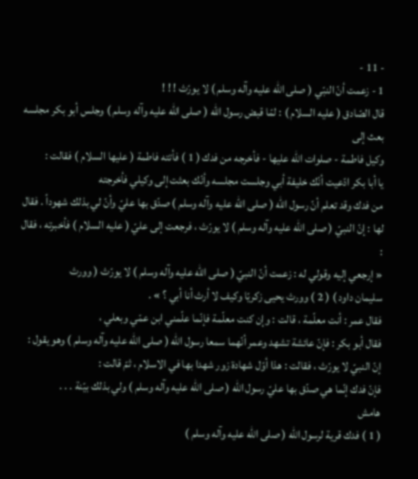- 11 -
1 - زعمت أنّ النبّي ( صلى الله عليه وآله وسلم ) لا يورّث ! ! !
قال الصّادق ( عليه السلام ) : لمّا قبض رسول الله ( صلى الله عليه وآله وسلم ) وجلس أبو بكر مجلسه بعث إلى
وكيل فاطمة - صلوات الله عليها - فأخرجه من فدك ( 1 ) فأتته فاطمة ( عليها السلام ) فقالت :
يا أبا بكر ادّعيت أنّك خليفة أبي وجلست مجلسه وأنّك بعثت إلى وكيلي فأخرجته
من فدك وقد تعلم أنّ رسول الله ( صلى الله عليه وآله وسلم ) صدّق بها عليّ وأنّ لي بذلك شهوداً . فقال
لها : إنّ النبيّ ( صلى الله عليه وآله وسلم ) لا يورّث ، فرجعت إلى عليّ ( عليه السلام ) فأخبرته ، فقال :
« إرجعي إليه وقولي له : زعمت أنّ النبيّ ( صلى الله عليه وآله وسلم ) لا يورّث ( وورث
سليمان داود ) ( 2 ) وورث يحيى زكريّا وكيف لا أرث أنا أبي ؟ » .
فقال عمر : أنت معلّمة ، قالت : وإن كنت معلّمة فإنّما علّمني ابن عمّي وبعلي ،
فقال أبو بكر : فإنّ عائشة تشهد وعمر أنّهما سمعا رسول الله ( صلى الله عليه وآله وسلم ) وهو يقول :
إنّ النبيّ لا يورّث ، فقالت : هذا أوّل شهادة زور شهدا بها في الاسلام ، ثمّ قالت :
فإنّ فدك إنّما هي صدّق بها عليّ رسول الله ( صلى الله عليه وآله وسلم ) ولي بذلك بيّنة . . .
هامش
( 1 ) فدك قرية لرسول الله ( صلى الله عليه وآله وسلم )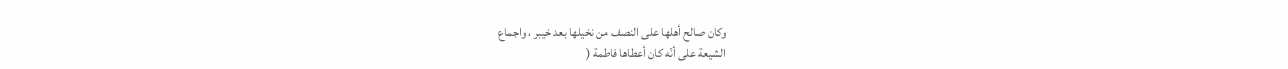وكان صالح أهلها على النصف من نخيلها بعد خيبر ، واجماع
الشيعة على أنّه كان أعطاها فاطمة (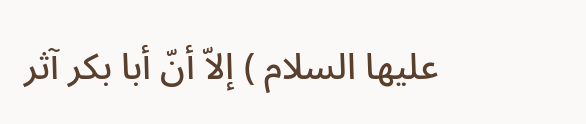عليها السلام ) إلاّ أنّ أبا بكر آثر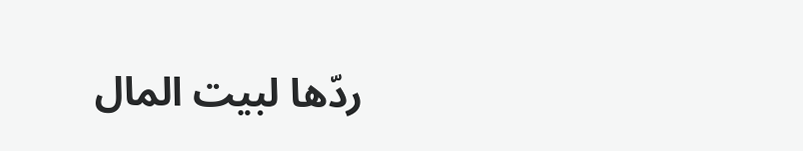ردّها لبيت المال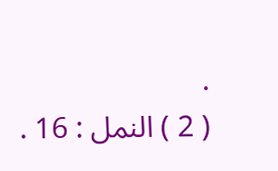.
( 2 ) النمل : 16 .